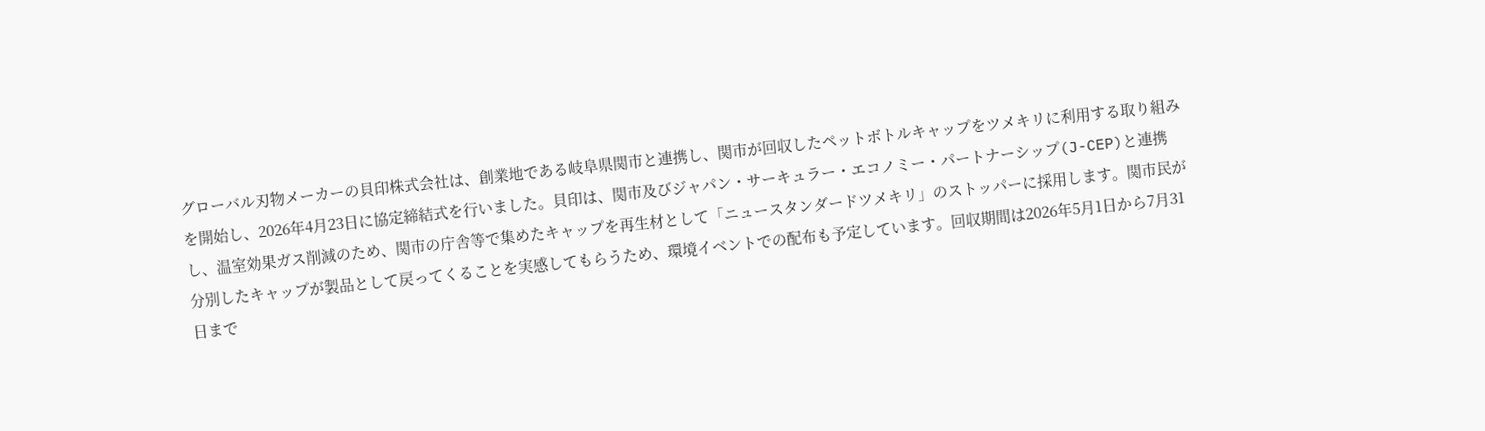グローバル刃物メーカーの貝印株式会社は、創業地である岐阜県関市と連携し、関市が回収したペットボトルキャップをツメキリに利用する取り組みを開始し、2026年4月23日に協定締結式を行いました。貝印は、関市及びジャパン・サーキュラー・エコノミー・パートナーシップ(J-CEP)と連携し、温室効果ガス削減のため、関市の庁舎等で集めたキャップを再生材として「ニュースタンダードツメキリ」のストッパーに採用します。関市民が分別したキャップが製品として戻ってくることを実感してもらうため、環境イベントでの配布も予定しています。回収期間は2026年5月1日から7月31日まで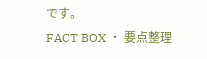です。
FACT BOX ・ 要点整理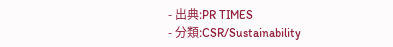- 出典:PR TIMES
- 分類:CSR/Sustainability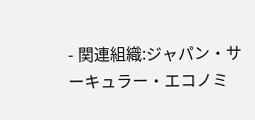- 関連組織:ジャパン・サーキュラー・エコノミ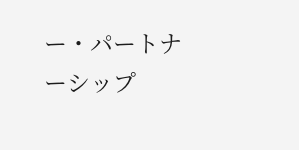ー・パートナーシップ